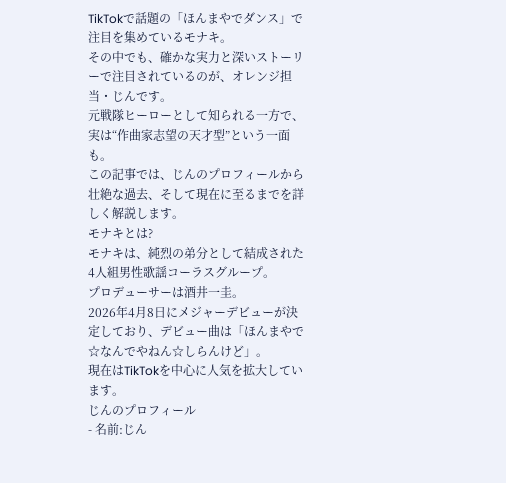TikTokで話題の「ほんまやでダンス」で注目を集めているモナキ。
その中でも、確かな実力と深いストーリーで注目されているのが、オレンジ担当・じんです。
元戦隊ヒーローとして知られる一方で、実は“作曲家志望の天才型”という一面も。
この記事では、じんのプロフィールから壮絶な過去、そして現在に至るまでを詳しく解説します。
モナキとは?
モナキは、純烈の弟分として結成された4人組男性歌謡コーラスグループ。
プロデューサーは酒井一圭。
2026年4月8日にメジャーデビューが決定しており、デビュー曲は「ほんまやで☆なんでやねん☆しらんけど」。
現在はTikTokを中心に人気を拡大しています。
じんのプロフィール
- 名前:じん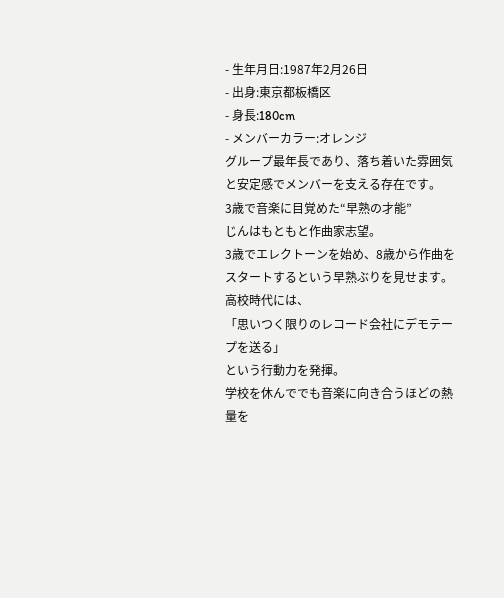- 生年月日:1987年2月26日
- 出身:東京都板橋区
- 身長:180cm
- メンバーカラー:オレンジ
グループ最年長であり、落ち着いた雰囲気と安定感でメンバーを支える存在です。
3歳で音楽に目覚めた“早熟の才能”
じんはもともと作曲家志望。
3歳でエレクトーンを始め、8歳から作曲をスタートするという早熟ぶりを見せます。
高校時代には、
「思いつく限りのレコード会社にデモテープを送る」
という行動力を発揮。
学校を休んででも音楽に向き合うほどの熱量を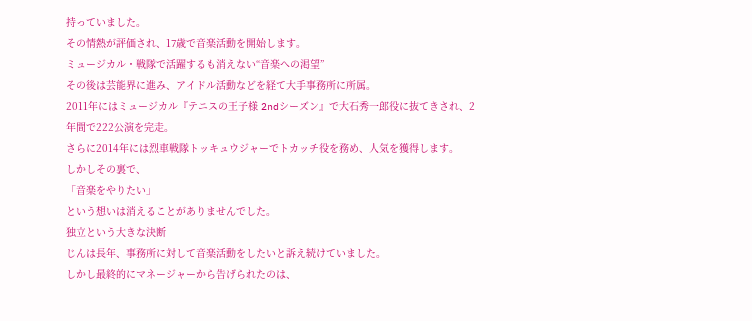持っていました。
その情熱が評価され、17歳で音楽活動を開始します。
ミュージカル・戦隊で活躍するも消えない“音楽への渇望”
その後は芸能界に進み、アイドル活動などを経て大手事務所に所属。
2011年にはミュージカル『テニスの王子様 2ndシーズン』で大石秀一郎役に抜てきされ、2年間で222公演を完走。
さらに2014年には烈車戦隊トッキュウジャーでトカッチ役を務め、人気を獲得します。
しかしその裏で、
「音楽をやりたい」
という想いは消えることがありませんでした。
独立という大きな決断
じんは長年、事務所に対して音楽活動をしたいと訴え続けていました。
しかし最終的にマネージャーから告げられたのは、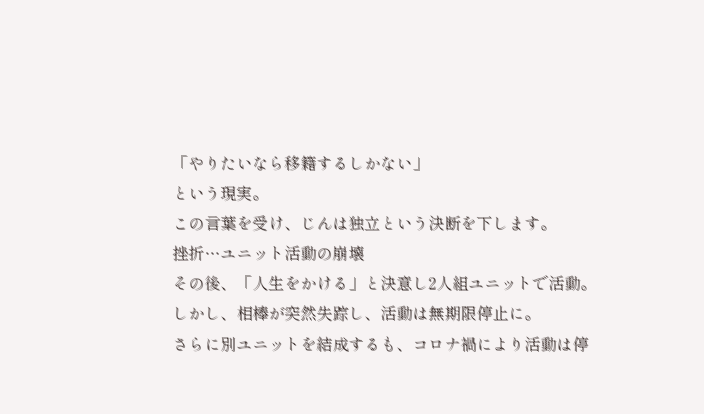「やりたいなら移籍するしかない」
という現実。
この言葉を受け、じんは独立という決断を下します。
挫折…ユニット活動の崩壊
その後、「人生をかける」と決意し2人組ユニットで活動。
しかし、相棒が突然失踪し、活動は無期限停止に。
さらに別ユニットを結成するも、コロナ禍により活動は停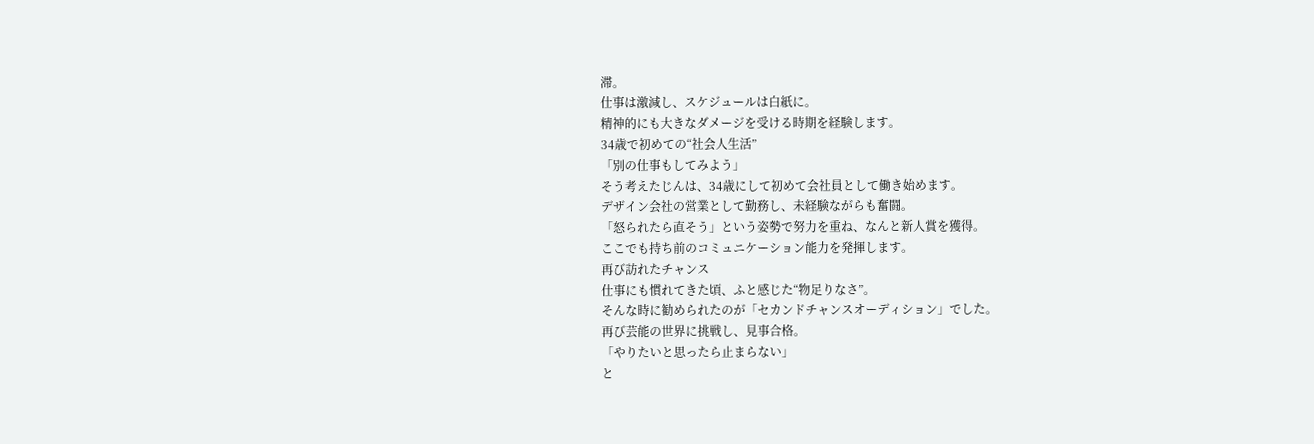滞。
仕事は激減し、スケジュールは白紙に。
精神的にも大きなダメージを受ける時期を経験します。
34歳で初めての“社会人生活”
「別の仕事もしてみよう」
そう考えたじんは、34歳にして初めて会社員として働き始めます。
デザイン会社の営業として勤務し、未経験ながらも奮闘。
「怒られたら直そう」という姿勢で努力を重ね、なんと新人賞を獲得。
ここでも持ち前のコミュニケーション能力を発揮します。
再び訪れたチャンス
仕事にも慣れてきた頃、ふと感じた“物足りなさ”。
そんな時に勧められたのが「セカンドチャンスオーディション」でした。
再び芸能の世界に挑戦し、見事合格。
「やりたいと思ったら止まらない」
と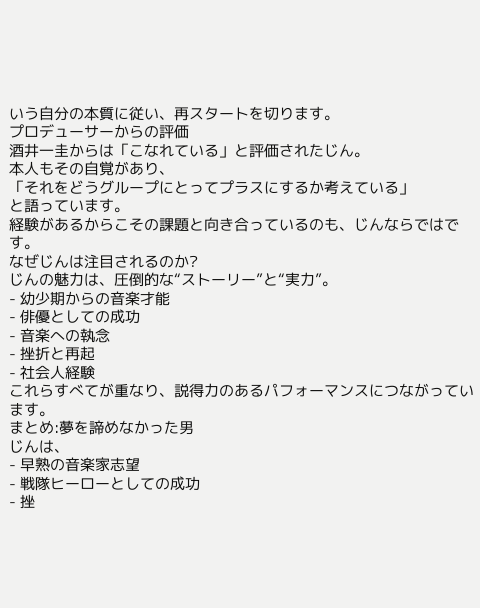いう自分の本質に従い、再スタートを切ります。
プロデューサーからの評価
酒井一圭からは「こなれている」と評価されたじん。
本人もその自覚があり、
「それをどうグループにとってプラスにするか考えている」
と語っています。
経験があるからこその課題と向き合っているのも、じんならではです。
なぜじんは注目されるのか?
じんの魅力は、圧倒的な“ストーリー”と“実力”。
- 幼少期からの音楽才能
- 俳優としての成功
- 音楽への執念
- 挫折と再起
- 社会人経験
これらすべてが重なり、説得力のあるパフォーマンスにつながっています。
まとめ:夢を諦めなかった男
じんは、
- 早熟の音楽家志望
- 戦隊ヒーローとしての成功
- 挫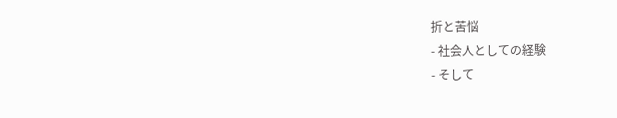折と苦悩
- 社会人としての経験
- そして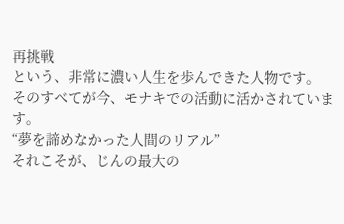再挑戦
という、非常に濃い人生を歩んできた人物です。
そのすべてが今、モナキでの活動に活かされています。
“夢を諦めなかった人間のリアル”
それこそが、じんの最大の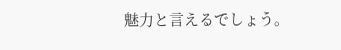魅力と言えるでしょう。